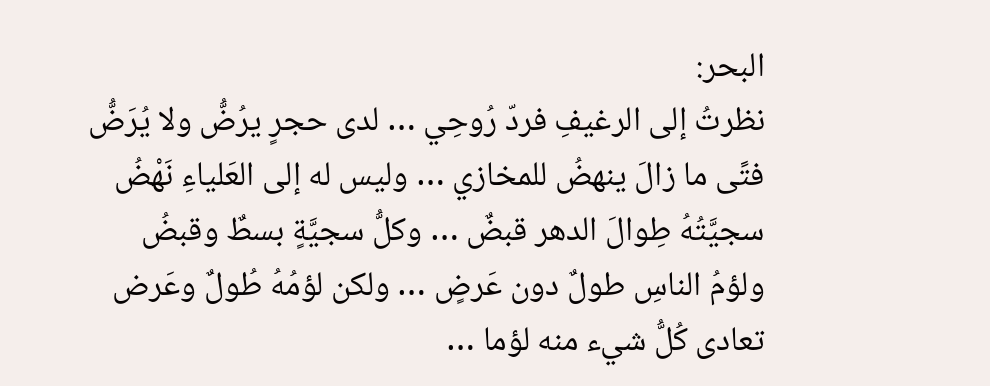البحر:
نظرتُ إلى الرغيفِ فردّ رُوحِي … لدى حجرٍ يرُضُّ ولا يُرَضُّ
فتًى ما زالَ ينهضُ للمخازي … وليس له إلى العَلياءِ نَهْضُ
سجيَّتُهُ طِوالَ الدهر قبضٌ … وكلُّ سجيَّةٍ بسطٌ وقبضُ
ولؤمُ الناسِ طولٌ دون عَرضٍ … ولكن لؤمُهُ طُولٌ وعَرض
تعادى كُلُّ شيء منه لؤما …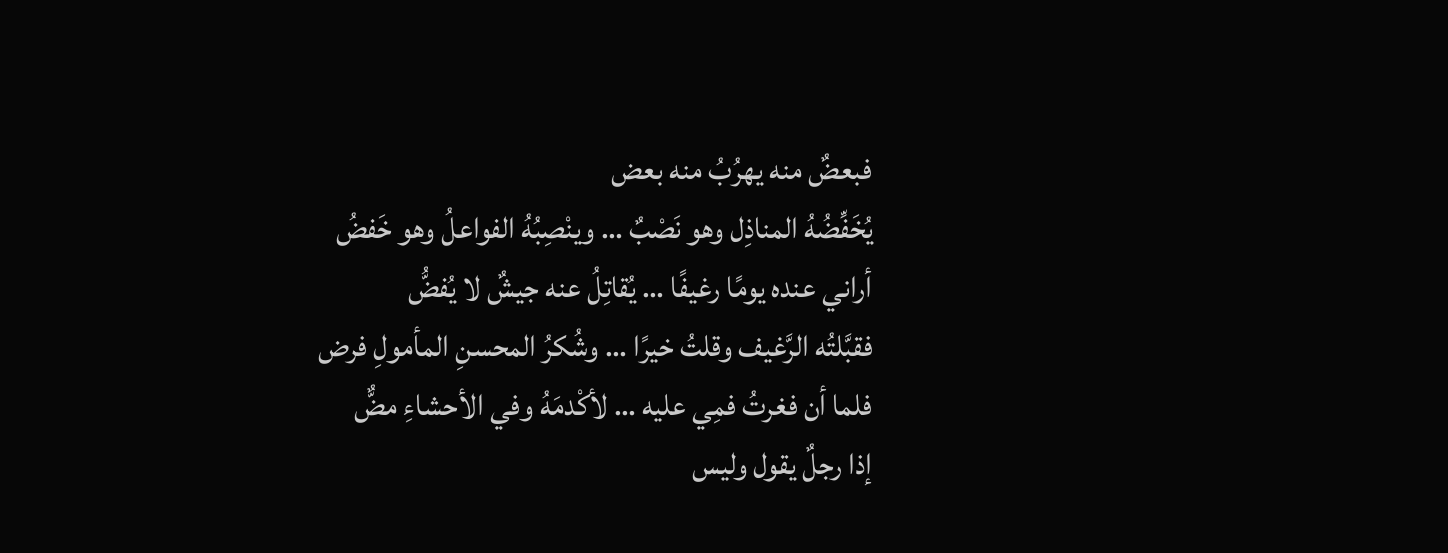فبعضٌ منه يهرُبُ منه بعض
يُخَفِّضُهُ المناذِل وهو نَصْبٌ … وينْصِبُهُ الفواعلُ وهو خَفضُ
أراني عنده يومًا رغيفًا … يُقاتِلُ عنه جيشٌ لا يُفضُّ
فقبَّلتُه الرَّغيف وقلتُ خيرًا … وشُكرُ المحسنِ المأمولِ فرض
فلما أن فغرتُ فمِي عليه … لأكْدمَهُ وفي الأحشاءِ مضٌّ
إذا رجلٌ يقول وليس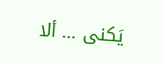يَكنى … ألا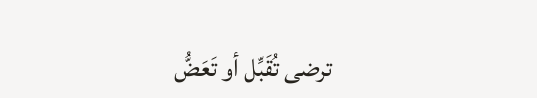ترضى تُقَبِّل أو تَعَضُّ